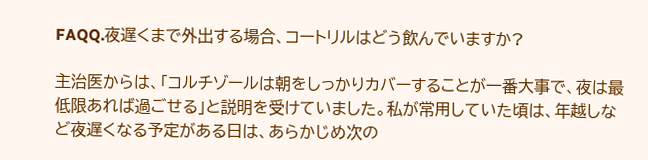FAQQ.夜遅くまで外出する場合、コートリルはどう飲んでいますか?

主治医からは、「コルチゾールは朝をしっかりカバーすることが一番大事で、夜は最低限あれば過ごせる」と説明を受けていました。私が常用していた頃は、年越しなど夜遅くなる予定がある日は、あらかじめ次の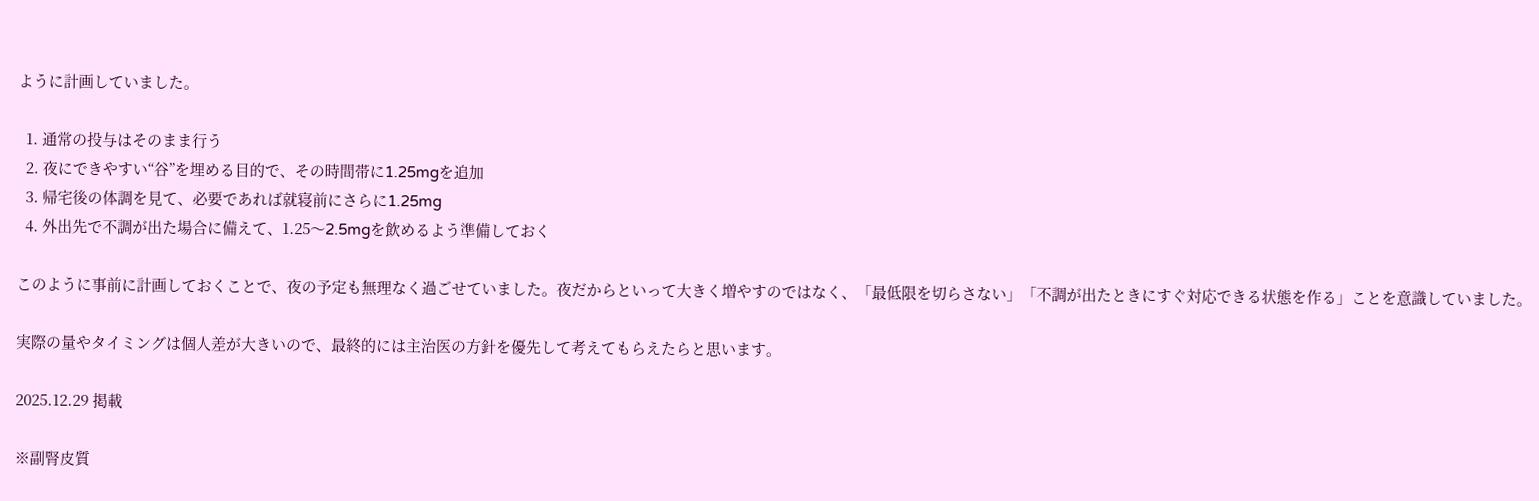ように計画していました。

  1. 通常の投与はそのまま行う
  2. 夜にできやすい“谷”を埋める目的で、その時間帯に1.25mgを追加
  3. 帰宅後の体調を見て、必要であれば就寝前にさらに1.25mg
  4. 外出先で不調が出た場合に備えて、1.25〜2.5mgを飲めるよう準備しておく

このように事前に計画しておくことで、夜の予定も無理なく過ごせていました。夜だからといって大きく増やすのではなく、「最低限を切らさない」「不調が出たときにすぐ対応できる状態を作る」ことを意識していました。

実際の量やタイミングは個人差が大きいので、最終的には主治医の方針を優先して考えてもらえたらと思います。

2025.12.29 掲載

※副腎皮質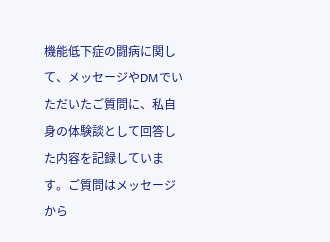機能低下症の闘病に関して、メッセージやDMでいただいたご質問に、私自身の体験談として回答した内容を記録しています。ご質問はメッセージから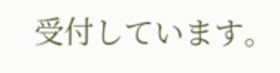受付しています。